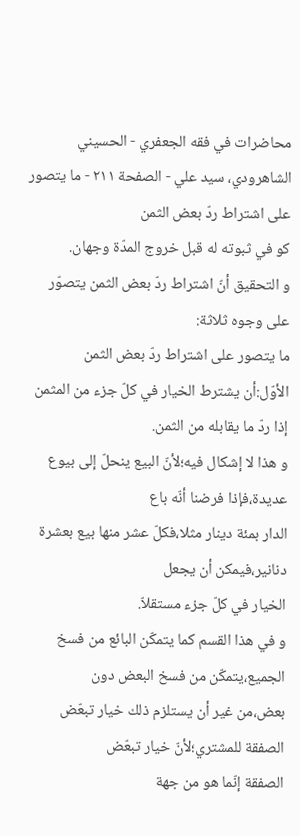محاضرات في فقه الجعفري - الحسيني الشاهرودي، سيد علي - الصفحة ٢١١ - ما يتصور على اشتراط ردّ بعض الثمن
كو في ثبوته له قبل خروج المدّة وجهان.
و التحقيق أنّ اشتراط ردّ بعض الثمن يتصوّر على وجوه ثلاثة:
ما يتصور على اشتراط ردّ بعض الثمن
الأوّل:أن يشترط الخيار في كلّ جزء من المثمن إذا ردّ ما يقابله من الثمن.
و هذا لا إشكال فيه؛لأنّ البيع ينحلّ إلى بيوع عديدة،فإذا فرضنا أنّه باع
الدار بمئة دينار مثلا،فكلّ عشر منها بيع بعشرة دنانير،فيمكن أن يجعل
الخيار في كلّ جزء مستقلاّ.
و في هذا القسم كما يتمكّن البائع من فسخ الجميع،يتمكّن من فسخ البعض دون
بعض،من غير أن يستلزم ذلك خيار تبعّض الصفقة للمشتري؛لأنّ خيار تبعّض
الصفقة إنّما هو من جهة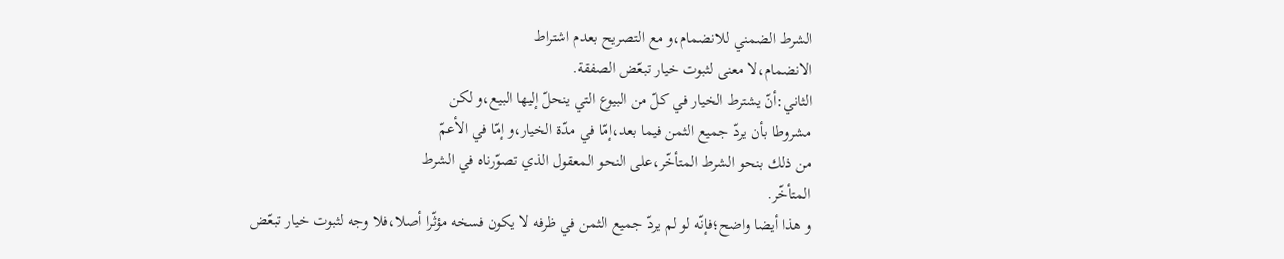الشرط الضمني للانضمام،و مع التصريح بعدم اشتراط
الانضمام،لا معنى لثبوت خيار تبعّض الصفقة.
الثاني:أنّ يشترط الخيار في كلّ من البيوع التي ينحلّ إليها البيع،و لكن
مشروطا بأن يردّ جميع الثمن فيما بعد،إمّا في مدّة الخيار،و إمّا في الأعمّ
من ذلك بنحو الشرط المتأخّر،على النحو المعقول الذي تصوّرناه في الشرط
المتأخّر.
و هذا أيضا واضح؛فإنّه لو لم يردّ جميع الثمن في ظرفه لا يكون فسخه مؤثّرا أصلا،فلا وجه لثبوت خيار تبعّض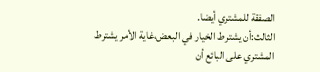الصفقة للمشتري أيضا.
الثالث:أن يشترط الخيار في البعض،غاية الأمر يشترط المشتري على البائع أن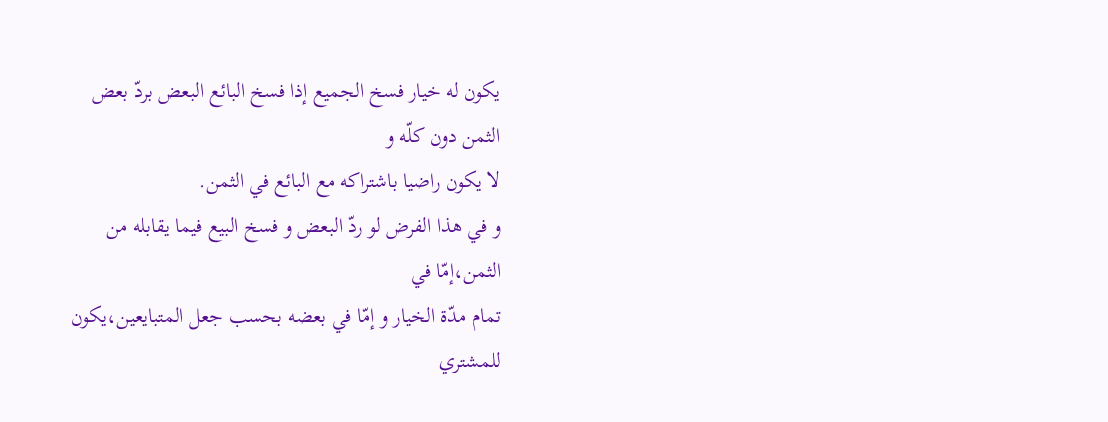يكون له خيار فسخ الجميع إذا فسخ البائع البعض بردّ بعض الثمن دون كلّه و
لا يكون راضيا باشتراكه مع البائع في الثمن.
و في هذا الفرض لو ردّ البعض و فسخ البيع فيما يقابله من الثمن،إمّا في
تمام مدّة الخيار و إمّا في بعضه بحسب جعل المتبايعين،يكون للمشتري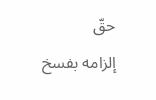حقّ
إلزامه بفسخ